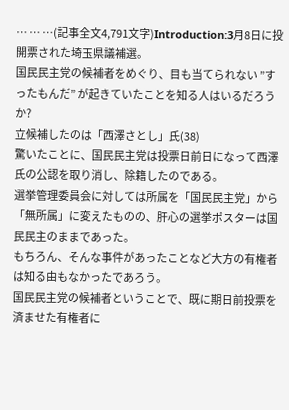… … …(記事全文4,791文字)Introduction:3月8日に投開票された埼玉県議補選。
国民民主党の候補者をめぐり、目も当てられない ”すったもんだ” が起きていたことを知る人はいるだろうか?
立候補したのは「西澤さとし」氏(38)
驚いたことに、国民民主党は投票日前日になって西澤氏の公認を取り消し、除籍したのである。
選挙管理委員会に対しては所属を「国民民主党」から「無所属」に変えたものの、肝心の選挙ポスターは国民民主のままであった。
もちろん、そんな事件があったことなど大方の有権者は知る由もなかったであろう。
国民民主党の候補者ということで、既に期日前投票を済ませた有権者に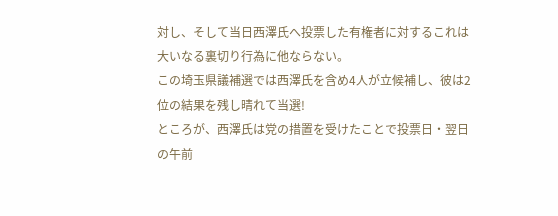対し、そして当日西澤氏へ投票した有権者に対するこれは大いなる裏切り行為に他ならない。
この埼玉県議補選では西澤氏を含め4人が立候補し、彼は2位の結果を残し晴れて当選!
ところが、西澤氏は党の措置を受けたことで投票日・翌日の午前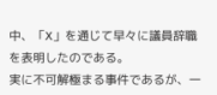中、「X」を通じて早々に議員辞職を表明したのである。
実に不可解極まる事件であるが、一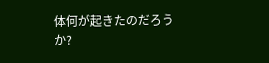体何が起きたのだろうか?